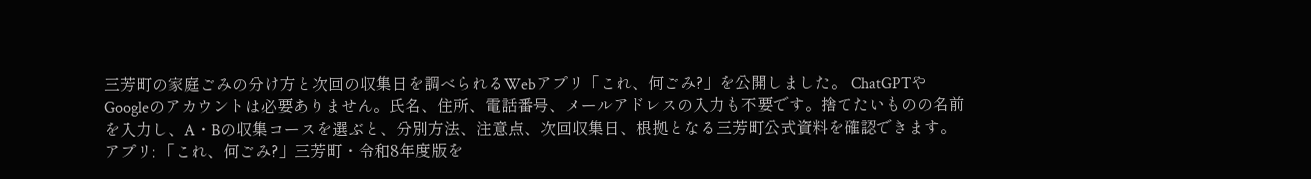三芳町の家庭ごみの分け方と次回の収集日を調べられるWebアプリ「これ、何ごみ?」を公開しました。 ChatGPTやGoogleのアカウントは必要ありません。氏名、住所、電話番号、メールアドレスの入力も不要です。捨てたいものの名前を入力し、A・Bの収集コースを選ぶと、分別方法、注意点、次回収集日、根拠となる三芳町公式資料を確認できます。 アプリ: 「これ、何ごみ?」三芳町・令和8年度版を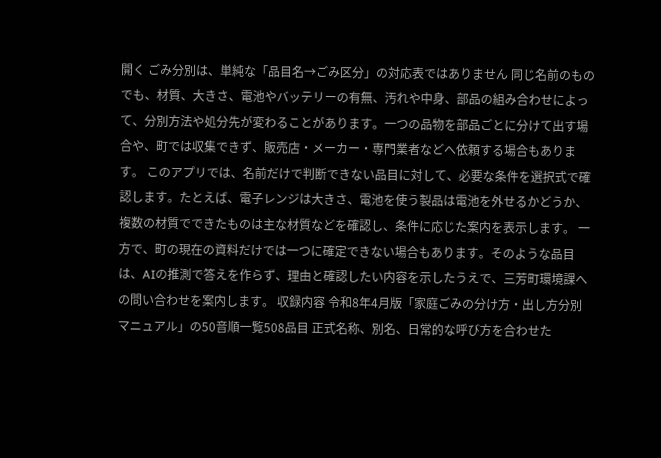開く ごみ分別は、単純な「品目名→ごみ区分」の対応表ではありません 同じ名前のものでも、材質、大きさ、電池やバッテリーの有無、汚れや中身、部品の組み合わせによって、分別方法や処分先が変わることがあります。一つの品物を部品ごとに分けて出す場合や、町では収集できず、販売店・メーカー・専門業者などへ依頼する場合もあります。 このアプリでは、名前だけで判断できない品目に対して、必要な条件を選択式で確認します。たとえば、電子レンジは大きさ、電池を使う製品は電池を外せるかどうか、複数の材質でできたものは主な材質などを確認し、条件に応じた案内を表示します。 一方で、町の現在の資料だけでは一つに確定できない場合もあります。そのような品目は、AIの推測で答えを作らず、理由と確認したい内容を示したうえで、三芳町環境課への問い合わせを案内します。 収録内容 令和8年4月版「家庭ごみの分け方・出し方分別マニュアル」の50音順一覧508品目 正式名称、別名、日常的な呼び方を合わせた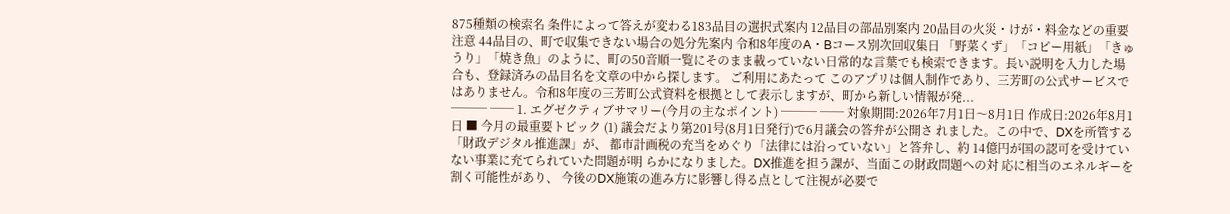875種類の検索名 条件によって答えが変わる183品目の選択式案内 12品目の部品別案内 20品目の火災・けが・料金などの重要注意 44品目の、町で収集できない場合の処分先案内 令和8年度のA・Bコース別次回収集日 「野菜くず」「コピー用紙」「きゅうり」「焼き魚」のように、町の50音順一覧にそのまま載っていない日常的な言葉でも検索できます。長い説明を入力した場合も、登録済みの品目名を文章の中から探します。 ご利用にあたって このアプリは個人制作であり、三芳町の公式サービスではありません。令和8年度の三芳町公式資料を根拠として表示しますが、町から新しい情報が発...
─── ── 1. エグゼクティブサマリー(今月の主なポイント) ─── ── 対象期間:2026年7月1日〜8月1日 作成日:2026年8月1日 ■ 今月の最重要トピック (1) 議会だより第201号(8月1日発行)で6月議会の答弁が公開さ れました。この中で、DXを所管する「財政デジタル推進課」が、 都市計画税の充当をめぐり「法律には沿っていない」と答弁し、約 14億円が国の認可を受けていない事業に充てられていた問題が明 らかになりました。DX推進を担う課が、当面この財政問題への対 応に相当のエネルギーを割く可能性があり、 今後のDX施策の進み方に影響し得る点として注視が必要で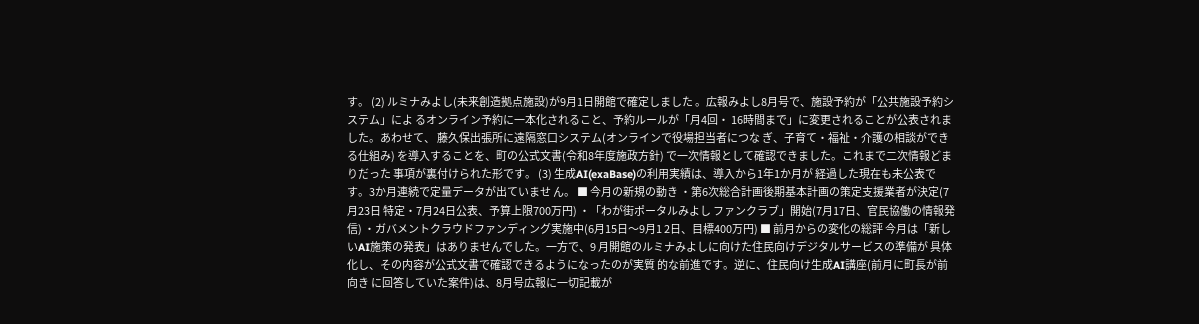す。 (2) ルミナみよし(未来創造拠点施設)が9月1日開館で確定しました 。広報みよし8月号で、施設予約が「公共施設予約システム」によ るオンライン予約に一本化されること、予約ルールが「月4回・ 16時間まで」に変更されることが公表されました。あわせて、 藤久保出張所に遠隔窓口システム(オンラインで役場担当者につな ぎ、子育て・福祉・介護の相談ができる仕組み) を導入することを、町の公式文書(令和8年度施政方針) で一次情報として確認できました。これまで二次情報どまりだった 事項が裏付けられた形です。 (3) 生成AI(exaBase)の利用実績は、導入から1年1か月が 経過した現在も未公表です。3か月連続で定量データが出ていませ ん。 ■ 今月の新規の動き ・第6次総合計画後期基本計画の策定支援業者が決定(7月23日 特定・7月24日公表、予算上限700万円) ・「わが街ポータルみよし ファンクラブ」開始(7月17日、官民協働の情報発信) ・ガバメントクラウドファンディング実施中(6月15日〜9月1 2日、目標400万円) ■ 前月からの変化の総評 今月は「新しいAI施策の発表」はありませんでした。一方で、9 月開館のルミナみよしに向けた住民向けデジタルサービスの準備が 具体化し、その内容が公式文書で確認できるようになったのが実質 的な前進です。逆に、住民向け生成AI講座(前月に町長が前向き に回答していた案件)は、8月号広報に一切記載が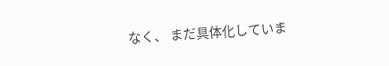なく、 まだ具体化していま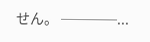せん。 ────...